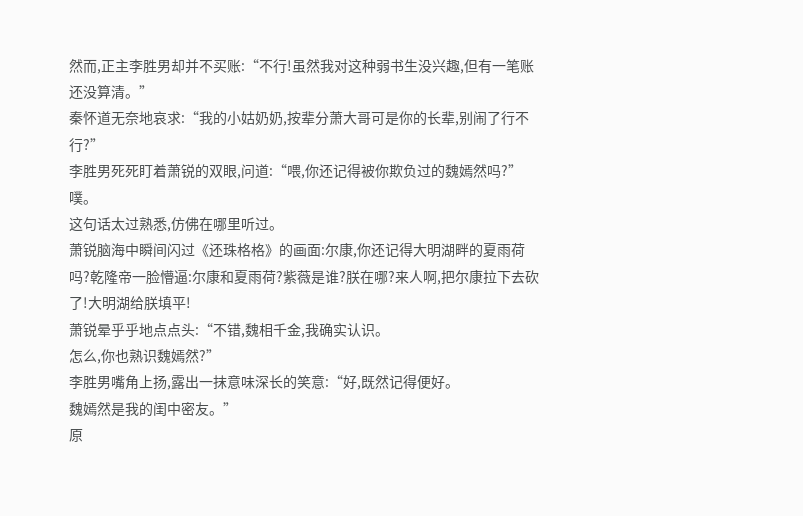然而,正主李胜男却并不买账:“不行!虽然我对这种弱书生没兴趣,但有一笔账还没算清。”
秦怀道无奈地哀求:“我的小姑奶奶,按辈分萧大哥可是你的长辈,别闹了行不行?”
李胜男死死盯着萧锐的双眼,问道:“喂,你还记得被你欺负过的魏嫣然吗?”
噗。
这句话太过熟悉,仿佛在哪里听过。
萧锐脑海中瞬间闪过《还珠格格》的画面:尔康,你还记得大明湖畔的夏雨荷吗?乾隆帝一脸懵逼:尔康和夏雨荷?紫薇是谁?朕在哪?来人啊,把尔康拉下去砍了!大明湖给朕填平!
萧锐晕乎乎地点点头:“不错,魏相千金,我确实认识。
怎么,你也熟识魏嫣然?”
李胜男嘴角上扬,露出一抹意味深长的笑意:“好,既然记得便好。
魏嫣然是我的闺中密友。”
原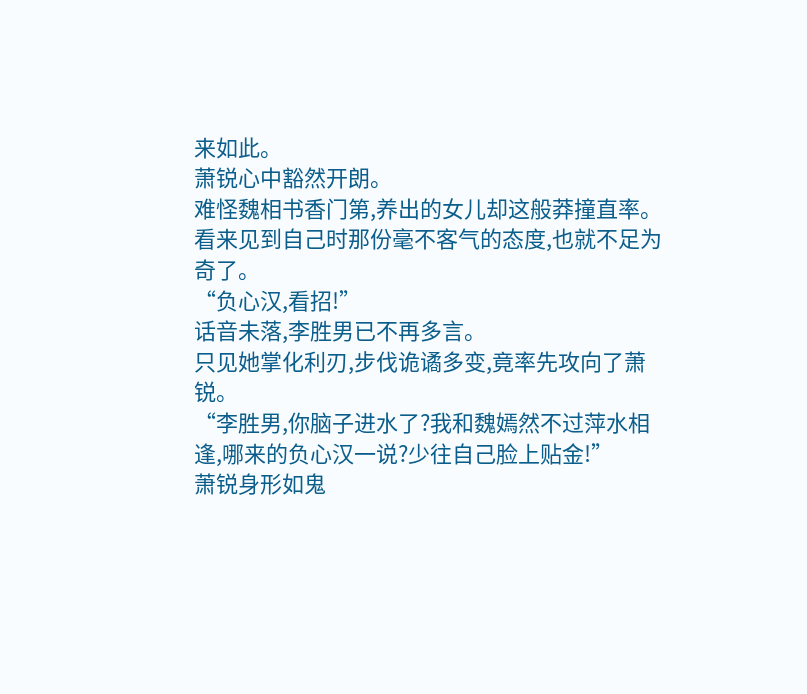来如此。
萧锐心中豁然开朗。
难怪魏相书香门第,养出的女儿却这般莽撞直率。
看来见到自己时那份毫不客气的态度,也就不足为奇了。
“负心汉,看招!”
话音未落,李胜男已不再多言。
只见她掌化利刃,步伐诡谲多变,竟率先攻向了萧锐。
“李胜男,你脑子进水了?我和魏嫣然不过萍水相逢,哪来的负心汉一说?少往自己脸上贴金!”
萧锐身形如鬼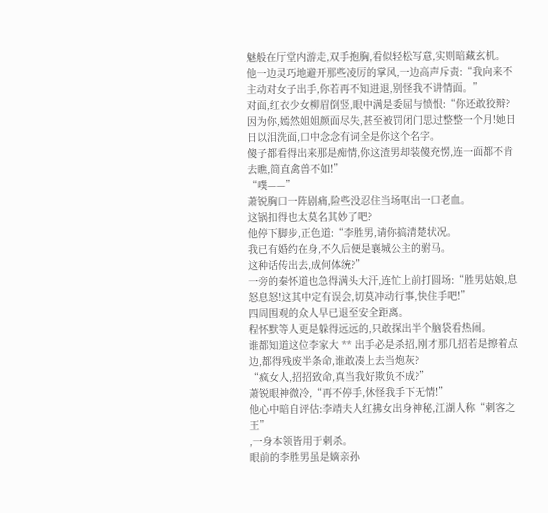魅般在厅堂内游走,双手抱胸,看似轻松写意,实则暗藏玄机。
他一边灵巧地避开那些凌厉的掌风,一边高声斥责:“我向来不主动对女子出手,你若再不知进退,别怪我不讲情面。”
对面,红衣少女柳眉倒竖,眼中满是委屈与愤恨:“你还敢狡辩?因为你,嫣然姐姐颜面尽失,甚至被罚闭门思过整整一个月!她日日以泪洗面,口中念念有词全是你这个名字。
傻子都看得出来那是痴情,你这渣男却装傻充愣,连一面都不肯去瞧,简直禽兽不如!”
“噗——”
萧锐胸口一阵剧痛,险些没忍住当场呕出一口老血。
这锅扣得也太莫名其妙了吧?
他停下脚步,正色道:“李胜男,请你搞清楚状况。
我已有婚约在身,不久后便是襄城公主的驸马。
这种话传出去,成何体统?”
一旁的秦怀道也急得满头大汗,连忙上前打圆场:“胜男姑娘,息怒息怒!这其中定有误会,切莫冲动行事,快住手吧!”
四周围观的众人早已退至安全距离。
程怀默等人更是躲得远远的,只敢探出半个脑袋看热闹。
谁都知道这位李家大 ** 出手必是杀招,刚才那几招若是擦着点边,都得残废半条命,谁敢凑上去当炮灰?
“疯女人,招招致命,真当我好欺负不成?”
萧锐眼神微冷,“再不停手,休怪我手下无情!”
他心中暗自评估:李靖夫人红拂女出身神秘,江湖人称“刺客之王”
,一身本领皆用于刺杀。
眼前的李胜男虽是嫡亲孙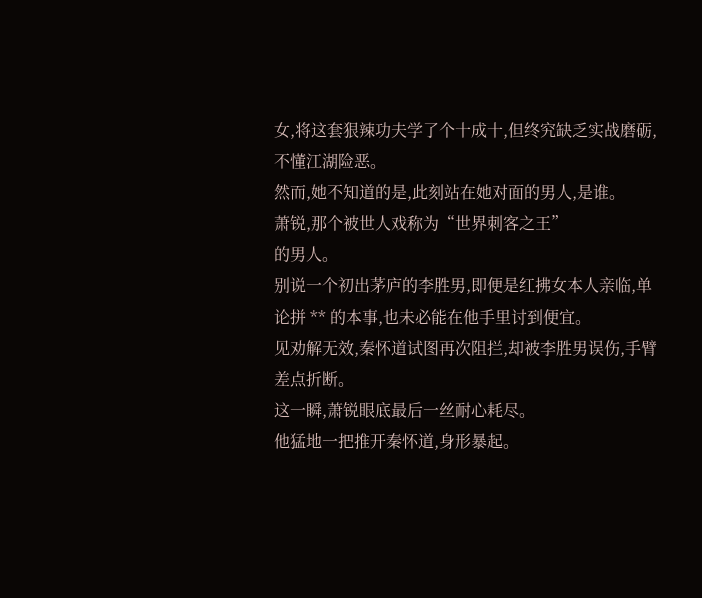女,将这套狠辣功夫学了个十成十,但终究缺乏实战磨砺,不懂江湖险恶。
然而,她不知道的是,此刻站在她对面的男人,是谁。
萧锐,那个被世人戏称为“世界刺客之王”
的男人。
别说一个初出茅庐的李胜男,即便是红拂女本人亲临,单论拼 ** 的本事,也未必能在他手里讨到便宜。
见劝解无效,秦怀道试图再次阻拦,却被李胜男误伤,手臂差点折断。
这一瞬,萧锐眼底最后一丝耐心耗尽。
他猛地一把推开秦怀道,身形暴起。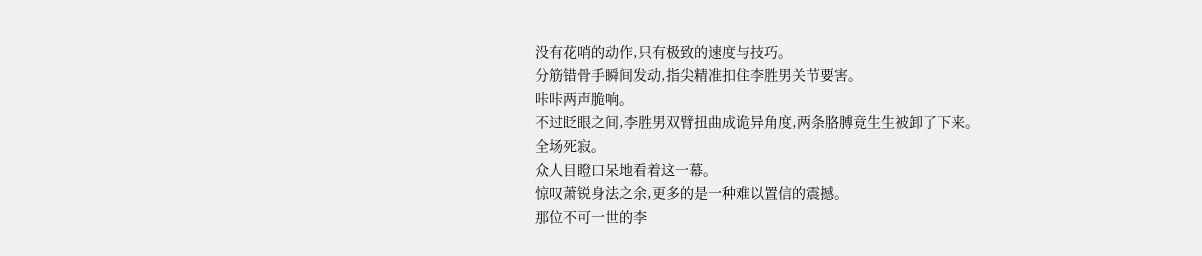没有花哨的动作,只有极致的速度与技巧。
分筋错骨手瞬间发动,指尖精准扣住李胜男关节要害。
咔咔两声脆响。
不过眨眼之间,李胜男双臂扭曲成诡异角度,两条胳膊竟生生被卸了下来。
全场死寂。
众人目瞪口呆地看着这一幕。
惊叹萧锐身法之余,更多的是一种难以置信的震撼。
那位不可一世的李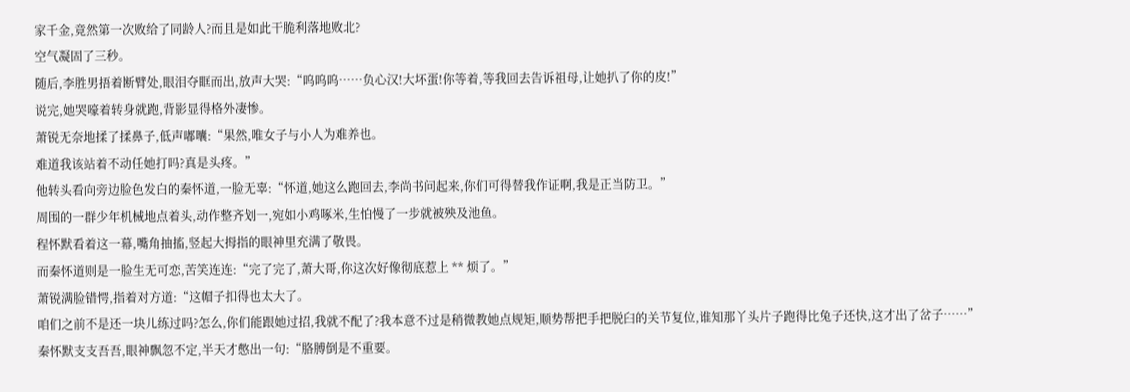家千金,竟然第一次败给了同龄人?而且是如此干脆利落地败北?
空气凝固了三秒。
随后,李胜男捂着断臂处,眼泪夺眶而出,放声大哭:“呜呜呜……负心汉!大坏蛋!你等着,等我回去告诉祖母,让她扒了你的皮!”
说完,她哭嚎着转身就跑,背影显得格外凄惨。
萧锐无奈地揉了揉鼻子,低声嘟囔:“果然,唯女子与小人为难养也。
难道我该站着不动任她打吗?真是头疼。”
他转头看向旁边脸色发白的秦怀道,一脸无辜:“怀道,她这么跑回去,李尚书问起来,你们可得替我作证啊,我是正当防卫。”
周围的一群少年机械地点着头,动作整齐划一,宛如小鸡啄米,生怕慢了一步就被殃及池鱼。
程怀默看着这一幕,嘴角抽搐,竖起大拇指的眼神里充满了敬畏。
而秦怀道则是一脸生无可恋,苦笑连连:“完了完了,萧大哥,你这次好像彻底惹上 ** 烦了。”
萧锐满脸错愕,指着对方道:“这帽子扣得也太大了。
咱们之前不是还一块儿练过吗?怎么,你们能跟她过招,我就不配了?我本意不过是稍微教她点规矩,顺势帮把手把脱臼的关节复位,谁知那丫头片子跑得比兔子还快,这才出了岔子……”
秦怀默支支吾吾,眼神飘忽不定,半天才憋出一句:“胳膊倒是不重要。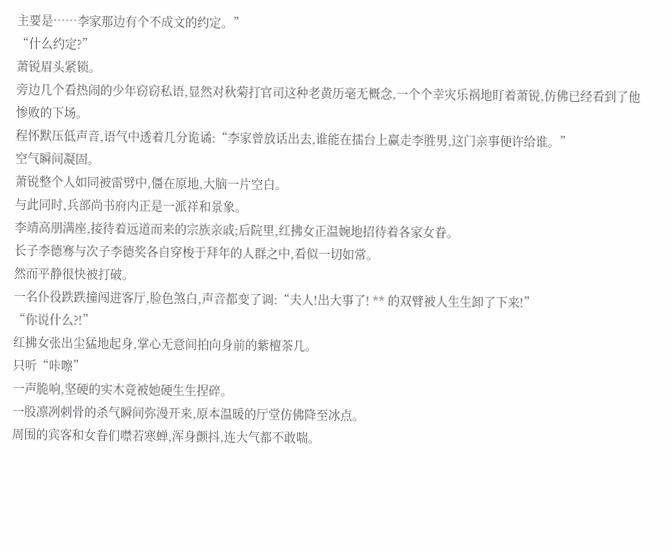主要是……李家那边有个不成文的约定。”
“什么约定?”
萧锐眉头紧锁。
旁边几个看热闹的少年窃窃私语,显然对秋菊打官司这种老黄历毫无概念,一个个幸灾乐祸地盯着萧锐,仿佛已经看到了他惨败的下场。
程怀默压低声音,语气中透着几分诡谲:“李家曾放话出去,谁能在擂台上赢走李胜男,这门亲事便许给谁。”
空气瞬间凝固。
萧锐整个人如同被雷劈中,僵在原地,大脑一片空白。
与此同时,兵部尚书府内正是一派祥和景象。
李靖高朋满座,接待着远道而来的宗族亲戚;后院里,红拂女正温婉地招待着各家女眷。
长子李德骞与次子李德奖各自穿梭于拜年的人群之中,看似一切如常。
然而平静很快被打破。
一名仆役跌跌撞闯进客厅,脸色煞白,声音都变了调:“夫人!出大事了! ** 的双臂被人生生卸了下来!”
“你说什么?!”
红拂女张出尘猛地起身,掌心无意间拍向身前的紫檀茶几。
只听“咔嚓”
一声脆响,坚硬的实木竟被她硬生生捏碎。
一股凛冽刺骨的杀气瞬间弥漫开来,原本温暖的厅堂仿佛降至冰点。
周围的宾客和女眷们噤若寒蝉,浑身颤抖,连大气都不敢喘。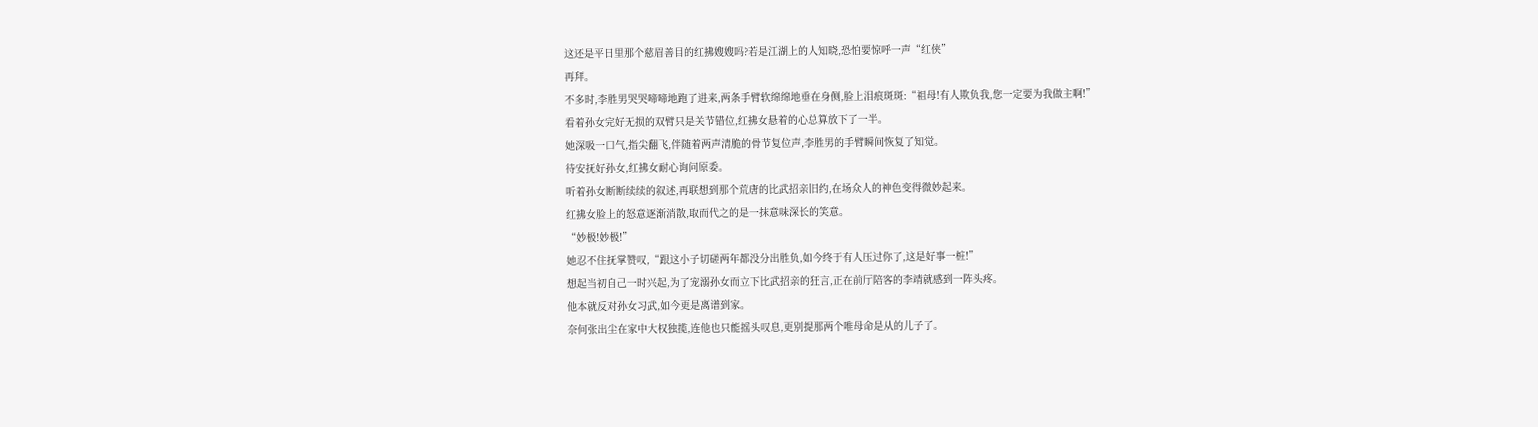这还是平日里那个慈眉善目的红拂嫂嫂吗?若是江湖上的人知晓,恐怕要惊呼一声“红侠”
再拜。
不多时,李胜男哭哭啼啼地跑了进来,两条手臂软绵绵地垂在身侧,脸上泪痕斑斑:“祖母!有人欺负我,您一定要为我做主啊!”
看着孙女完好无损的双臂只是关节错位,红拂女悬着的心总算放下了一半。
她深吸一口气,指尖翻飞,伴随着两声清脆的骨节复位声,李胜男的手臂瞬间恢复了知觉。
待安抚好孙女,红拂女耐心询问原委。
听着孙女断断续续的叙述,再联想到那个荒唐的比武招亲旧约,在场众人的神色变得微妙起来。
红拂女脸上的怒意逐渐消散,取而代之的是一抹意味深长的笑意。
“妙极!妙极!”
她忍不住抚掌赞叹,“跟这小子切磋两年都没分出胜负,如今终于有人压过你了,这是好事一桩!”
想起当初自己一时兴起,为了宠溺孙女而立下比武招亲的狂言,正在前厅陪客的李靖就感到一阵头疼。
他本就反对孙女习武,如今更是离谱到家。
奈何张出尘在家中大权独揽,连他也只能摇头叹息,更别提那两个唯母命是从的儿子了。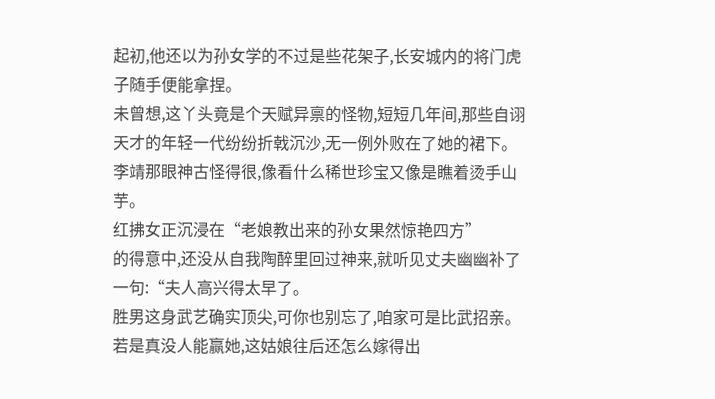起初,他还以为孙女学的不过是些花架子,长安城内的将门虎子随手便能拿捏。
未曾想,这丫头竟是个天赋异禀的怪物,短短几年间,那些自诩天才的年轻一代纷纷折戟沉沙,无一例外败在了她的裙下。
李靖那眼神古怪得很,像看什么稀世珍宝又像是瞧着烫手山芋。
红拂女正沉浸在“老娘教出来的孙女果然惊艳四方”
的得意中,还没从自我陶醉里回过神来,就听见丈夫幽幽补了一句:“夫人高兴得太早了。
胜男这身武艺确实顶尖,可你也别忘了,咱家可是比武招亲。
若是真没人能赢她,这姑娘往后还怎么嫁得出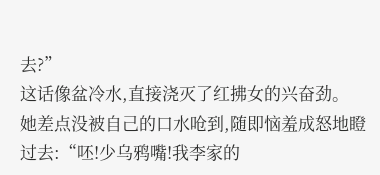去?”
这话像盆冷水,直接浇灭了红拂女的兴奋劲。
她差点没被自己的口水呛到,随即恼羞成怒地瞪过去:“呸!少乌鸦嘴!我李家的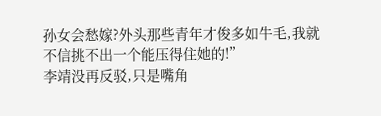孙女会愁嫁?外头那些青年才俊多如牛毛,我就不信挑不出一个能压得住她的!”
李靖没再反驳,只是嘴角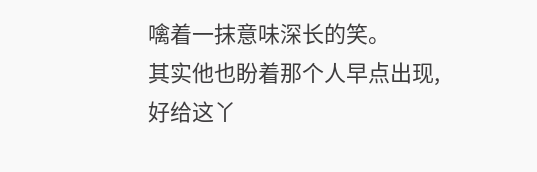噙着一抹意味深长的笑。
其实他也盼着那个人早点出现,好给这丫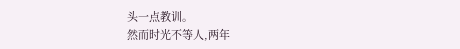头一点教训。
然而时光不等人,两年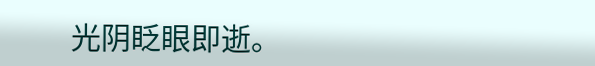光阴眨眼即逝。